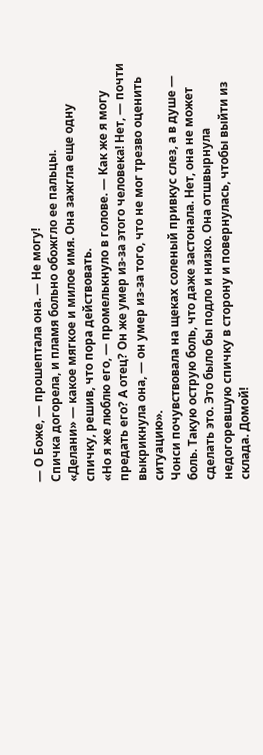— О Боже, — прошептала она. — Не могу!
Спичка догорела, и пламя больно обожгло ее пальцы.
«Делани» — какое мягкое и милое имя. Она зажгла еще одну спичку, решив, что пора действовать.
«Но я же люблю его, — промелькнуло в голове. — Как же я могу предать его? А отец? Он же умер из-за этого человека! Нет, — почти выкрикнула она, — он умер из-за того, что не мог трезво оценить ситуацию».
Чонси почувствовала на щеках соленый привкус слез, а в душе — боль. Такую острую боль, что даже застонала. Нет, она не может сделать это. Это было бы подло и низко. Она отшвырнула недогоревшую спичку в сторону и повернулась, чтобы выйти из склада. Домой!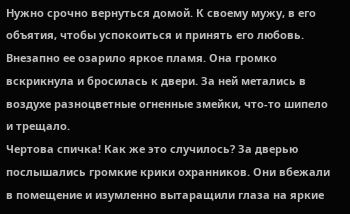Нужно срочно вернуться домой. К своему мужу, в его объятия, чтобы успокоиться и принять его любовь.
Внезапно ее озарило яркое пламя. Она громко вскрикнула и бросилась к двери. За ней метались в воздухе разноцветные огненные змейки, что-то шипело и трещало.
Чертова спичка! Как же это случилось? За дверью послышались громкие крики охранников. Они вбежали в помещение и изумленно вытаращили глаза на яркие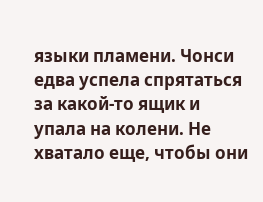языки пламени. Чонси едва успела спрятаться за какой-то ящик и упала на колени. Не хватало еще, чтобы они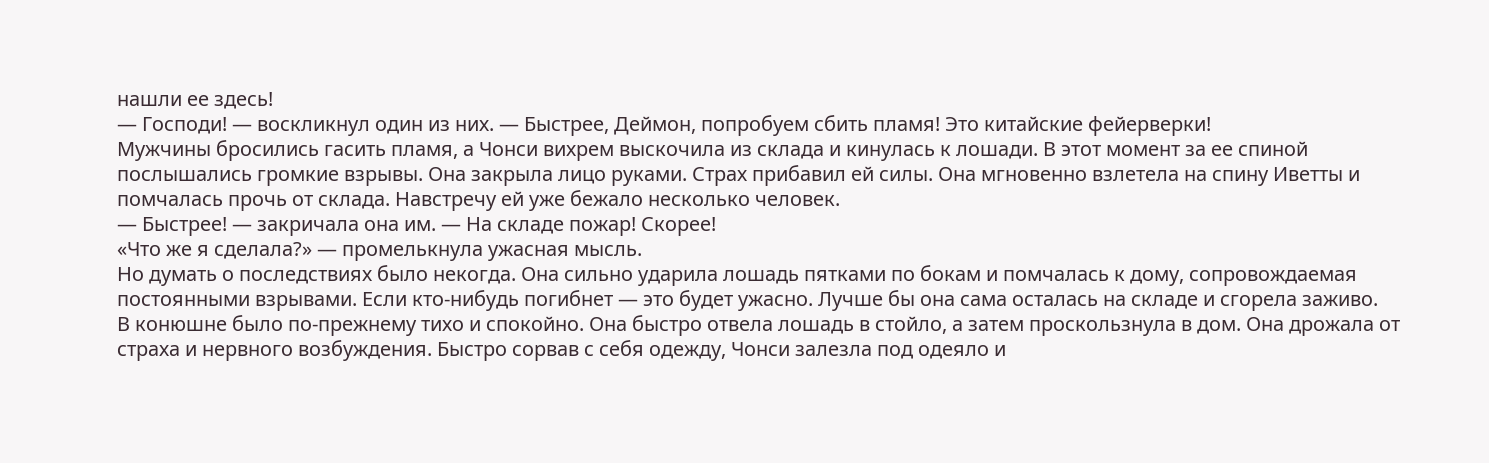нашли ее здесь!
— Господи! — воскликнул один из них. — Быстрее, Деймон, попробуем сбить пламя! Это китайские фейерверки!
Мужчины бросились гасить пламя, а Чонси вихрем выскочила из склада и кинулась к лошади. В этот момент за ее спиной послышались громкие взрывы. Она закрыла лицо руками. Страх прибавил ей силы. Она мгновенно взлетела на спину Иветты и помчалась прочь от склада. Навстречу ей уже бежало несколько человек.
— Быстрее! — закричала она им. — На складе пожар! Скорее!
«Что же я сделала?» — промелькнула ужасная мысль.
Но думать о последствиях было некогда. Она сильно ударила лошадь пятками по бокам и помчалась к дому, сопровождаемая постоянными взрывами. Если кто-нибудь погибнет — это будет ужасно. Лучше бы она сама осталась на складе и сгорела заживо.
В конюшне было по-прежнему тихо и спокойно. Она быстро отвела лошадь в стойло, а затем проскользнула в дом. Она дрожала от страха и нервного возбуждения. Быстро сорвав с себя одежду, Чонси залезла под одеяло и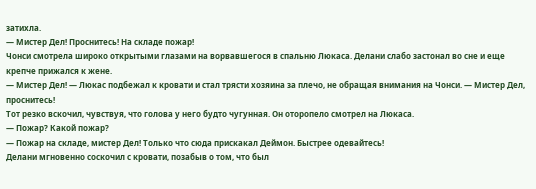затихла.
— Мистер Дел! Проснитесь! На складе пожар!
Чонси смотрела широко открытыми глазами на ворвавшегося в спальню Люкаса. Делани слабо застонал во сне и еще крепче прижался к жене.
— Мистер Дел! — Люкас подбежал к кровати и стал трясти хозяина за плечо, не обращая внимания на Чонси. — Мистер Дел, проснитесь!
Тот резко вскочил, чувствуя, что голова у него будто чугунная. Он оторопело смотрел на Люкаса.
— Пожар? Какой пожар?
— Пожар на складе, мистер Дел! Только что сюда прискакал Деймон. Быстрее одевайтесь!
Делани мгновенно соскочил с кровати, позабыв о том, что был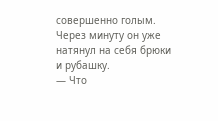совершенно голым. Через минуту он уже натянул на себя брюки и рубашку.
— Что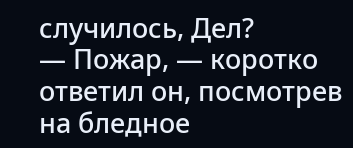случилось, Дел?
— Пожар, — коротко ответил он, посмотрев на бледное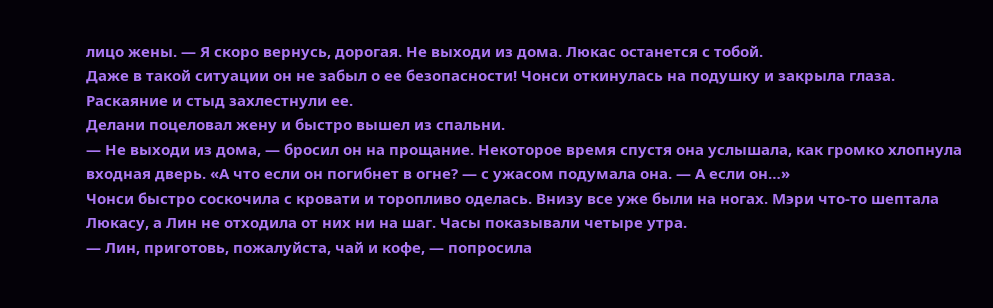лицо жены. — Я скоро вернусь, дорогая. Не выходи из дома. Люкас останется с тобой.
Даже в такой ситуации он не забыл о ее безопасности! Чонси откинулась на подушку и закрыла глаза. Раскаяние и стыд захлестнули ее.
Делани поцеловал жену и быстро вышел из спальни.
— Не выходи из дома, — бросил он на прощание. Некоторое время спустя она услышала, как громко хлопнула входная дверь. «А что если он погибнет в огне? — с ужасом подумала она. — А если он…»
Чонси быстро соскочила с кровати и торопливо оделась. Внизу все уже были на ногах. Мэри что-то шептала Люкасу, а Лин не отходила от них ни на шаг. Часы показывали четыре утра.
— Лин, приготовь, пожалуйста, чай и кофе, — попросила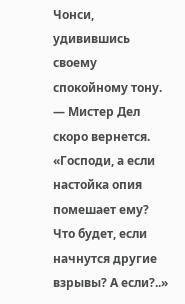Чонси, удивившись своему спокойному тону. — Мистер Дел скоро вернется.
«Господи, а если настойка опия помешает ему? Что будет, если начнутся другие взрывы? А если?..»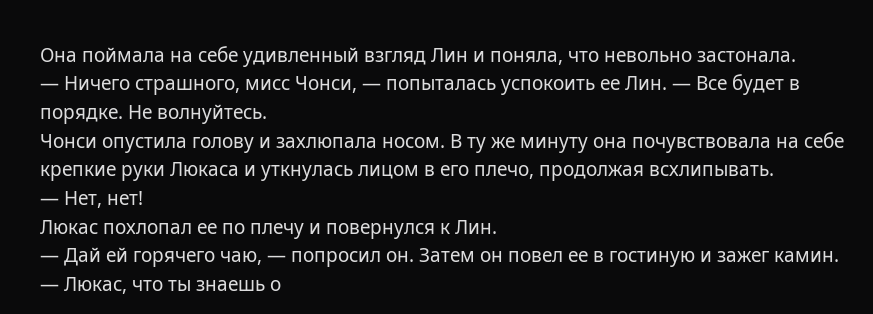Она поймала на себе удивленный взгляд Лин и поняла, что невольно застонала.
— Ничего страшного, мисс Чонси, — попыталась успокоить ее Лин. — Все будет в порядке. Не волнуйтесь.
Чонси опустила голову и захлюпала носом. В ту же минуту она почувствовала на себе крепкие руки Люкаса и уткнулась лицом в его плечо, продолжая всхлипывать.
— Нет, нет!
Люкас похлопал ее по плечу и повернулся к Лин.
— Дай ей горячего чаю, — попросил он. Затем он повел ее в гостиную и зажег камин.
— Люкас, что ты знаешь о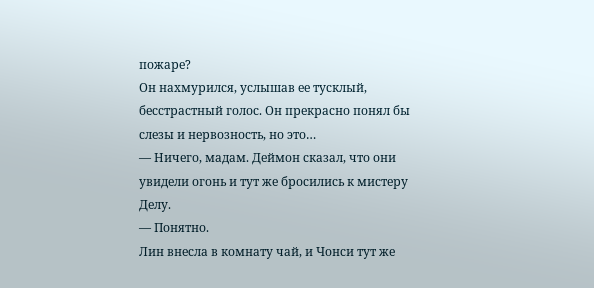пожаре?
Он нахмурился, услышав ее тусклый, бесстрастный голос. Он прекрасно понял бы слезы и нервозность, но это…
— Ничего, мадам. Деймон сказал, что они увидели огонь и тут же бросились к мистеру Делу.
— Понятно.
Лин внесла в комнату чай, и Чонси тут же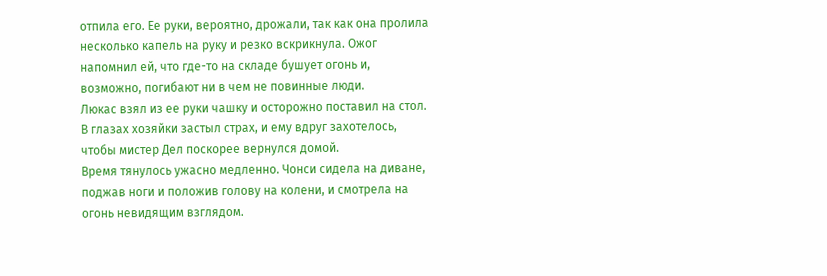отпила его. Ее руки, вероятно, дрожали, так как она пролила несколько капель на руку и резко вскрикнула. Ожог напомнил ей, что где-то на складе бушует огонь и, возможно, погибают ни в чем не повинные люди.
Люкас взял из ее руки чашку и осторожно поставил на стол. В глазах хозяйки застыл страх, и ему вдруг захотелось, чтобы мистер Дел поскорее вернулся домой.
Время тянулось ужасно медленно. Чонси сидела на диване, поджав ноги и положив голову на колени, и смотрела на огонь невидящим взглядом.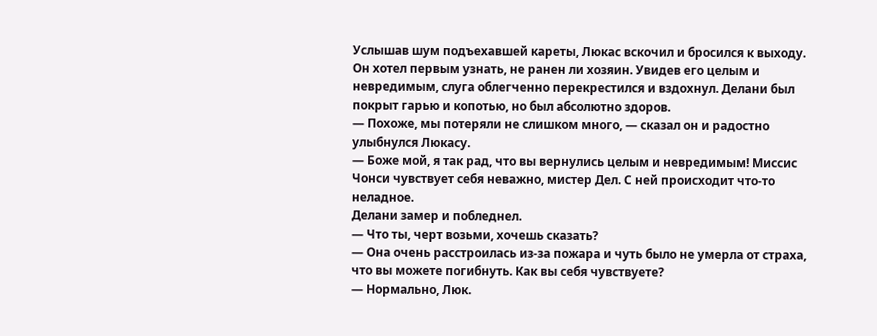Услышав шум подъехавшей кареты, Люкас вскочил и бросился к выходу. Он хотел первым узнать, не ранен ли хозяин. Увидев его целым и невредимым, слуга облегченно перекрестился и вздохнул. Делани был покрыт гарью и копотью, но был абсолютно здоров.
— Похоже, мы потеряли не слишком много, — сказал он и радостно улыбнулся Люкасу.
— Боже мой, я так рад, что вы вернулись целым и невредимым! Миссис Чонси чувствует себя неважно, мистер Дел. С ней происходит что-то неладное.
Делани замер и побледнел.
— Что ты, черт возьми, хочешь сказать?
— Она очень расстроилась из-за пожара и чуть было не умерла от страха, что вы можете погибнуть. Как вы себя чувствуете?
— Нормально, Люк.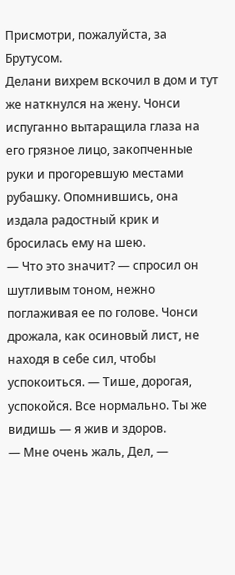Присмотри, пожалуйста, за Брутусом.
Делани вихрем вскочил в дом и тут же наткнулся на жену. Чонси испуганно вытаращила глаза на его грязное лицо, закопченные руки и прогоревшую местами рубашку. Опомнившись, она издала радостный крик и бросилась ему на шею.
— Что это значит? — спросил он шутливым тоном, нежно поглаживая ее по голове. Чонси дрожала, как осиновый лист, не находя в себе сил, чтобы успокоиться. — Тише, дорогая, успокойся. Все нормально. Ты же видишь — я жив и здоров.
— Мне очень жаль, Дел, —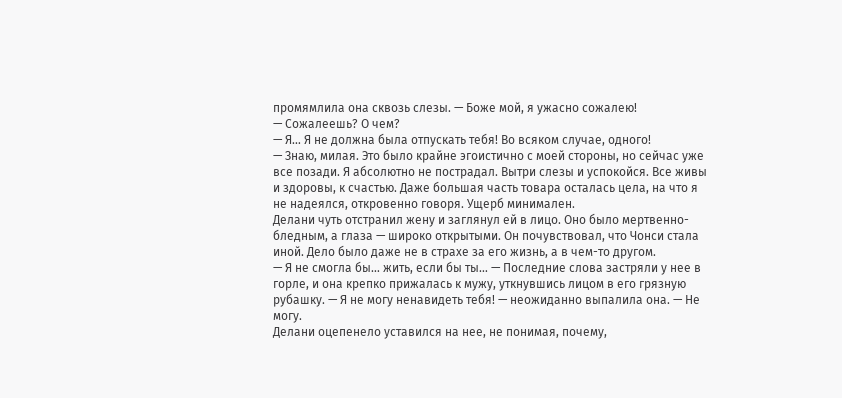промямлила она сквозь слезы. — Боже мой, я ужасно сожалею!
— Сожалеешь? О чем?
— Я… Я не должна была отпускать тебя! Во всяком случае, одного!
— Знаю, милая. Это было крайне эгоистично с моей стороны, но сейчас уже все позади. Я абсолютно не пострадал. Вытри слезы и успокойся. Все живы и здоровы, к счастью. Даже большая часть товара осталась цела, на что я не надеялся, откровенно говоря. Ущерб минимален.
Делани чуть отстранил жену и заглянул ей в лицо. Оно было мертвенно-бледным, а глаза — широко открытыми. Он почувствовал, что Чонси стала иной. Дело было даже не в страхе за его жизнь, а в чем-то другом.
— Я не смогла бы… жить, если бы ты… — Последние слова застряли у нее в горле, и она крепко прижалась к мужу, уткнувшись лицом в его грязную рубашку. — Я не могу ненавидеть тебя! — неожиданно выпалила она. — Не могу.
Делани оцепенело уставился на нее, не понимая, почему,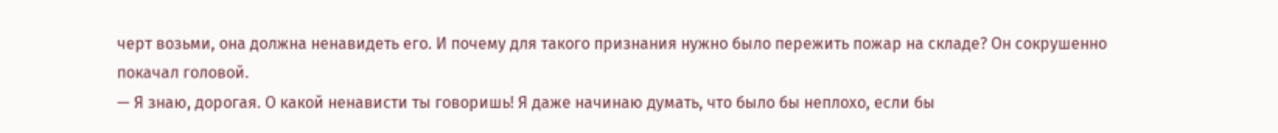черт возьми, она должна ненавидеть его. И почему для такого признания нужно было пережить пожар на складе? Он сокрушенно покачал головой.
— Я знаю, дорогая. О какой ненависти ты говоришь! Я даже начинаю думать, что было бы неплохо, если бы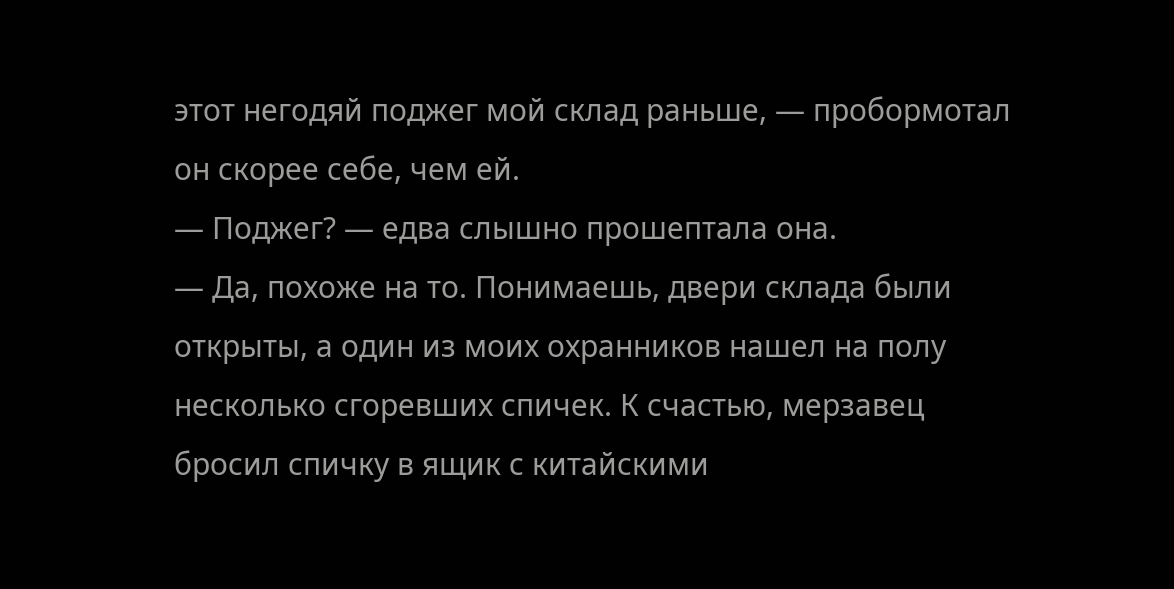этот негодяй поджег мой склад раньше, — пробормотал он скорее себе, чем ей.
— Поджег? — едва слышно прошептала она.
— Да, похоже на то. Понимаешь, двери склада были открыты, а один из моих охранников нашел на полу несколько сгоревших спичек. К счастью, мерзавец бросил спичку в ящик с китайскими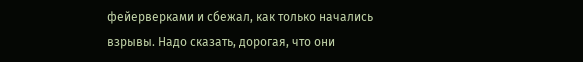фейерверками и сбежал, как только начались взрывы. Надо сказать, дорогая, что они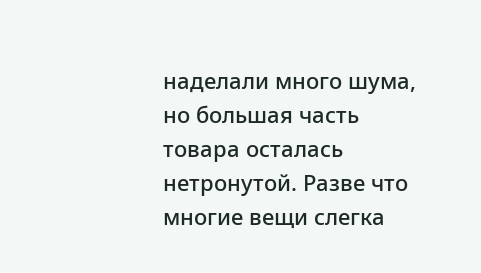наделали много шума, но большая часть товара осталась нетронутой. Разве что многие вещи слегка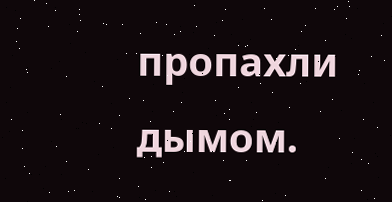пропахли дымом.